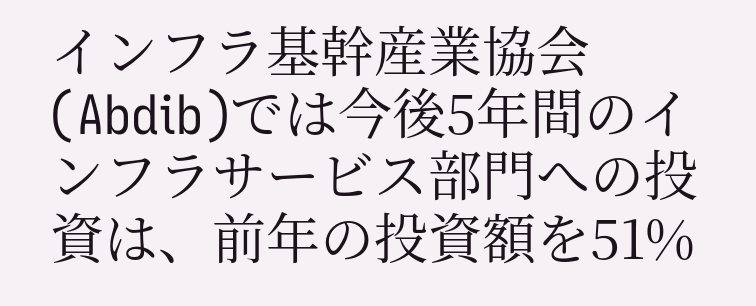インフラ基幹産業協会(Abdib)では今後5年間のインフラサービス部門への投資は、前年の投資額を51%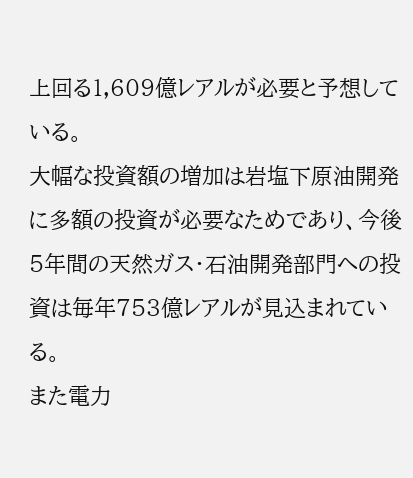上回る1,609億レアルが必要と予想している。
大幅な投資額の増加は岩塩下原油開発に多額の投資が必要なためであり、今後5年間の天然ガス・石油開発部門への投資は毎年753億レアルが見込まれている。
また電力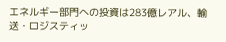エネルギー部門への投資は283億レアル、輸送・ロジスティッ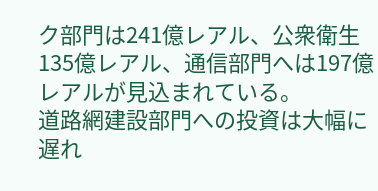ク部門は241億レアル、公衆衛生135億レアル、通信部門へは197億レアルが見込まれている。
道路網建設部門への投資は大幅に遅れ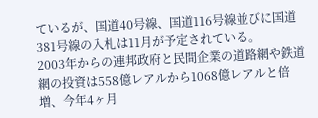ているが、国道40号線、国道116号線並びに国道381号線の入札は11月が予定されている。
2003年からの連邦政府と民間企業の道路網や鉄道網の投資は558億レアルから1068億レアルと倍増、今年4ヶ月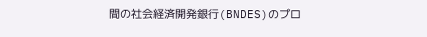間の社会経済開発銀行(BNDES)のプロ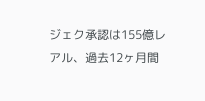ジェク承認は155億レアル、過去12ヶ月間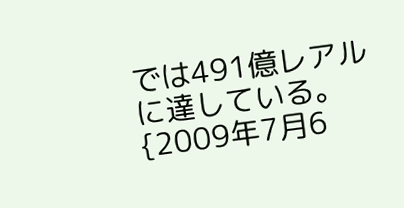では491億レアルに達している。{2009年7月6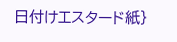日付けエスタード紙}